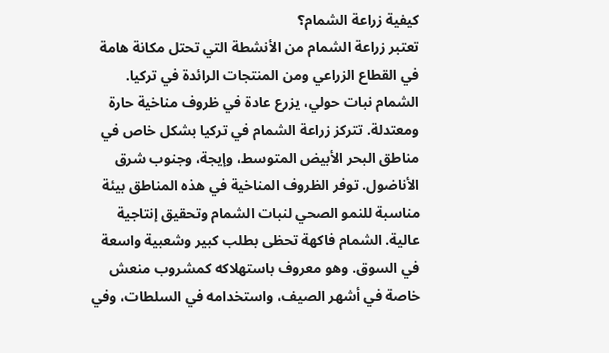كيفية زراعة الشمام؟
تعتبر زراعة الشمام من الأنشطة التي تحتل مكانة هامة في القطاع الزراعي ومن المنتجات الرائدة في تركيا. الشمام نبات حولي، يزرع عادة في ظروف مناخية حارة ومعتدلة. تتركز زراعة الشمام في تركيا بشكل خاص في مناطق البحر الأبيض المتوسط، وإيجة، وجنوب شرق الأناضول. توفر الظروف المناخية في هذه المناطق بيئة مناسبة للنمو الصحي لنبات الشمام وتحقيق إنتاجية عالية. الشمام فاكهة تحظى بطلب كبير وشعبية واسعة في السوق. وهو معروف باستهلاكه كمشروب منعش خاصة في أشهر الصيف، واستخدامه في السلطات، وفي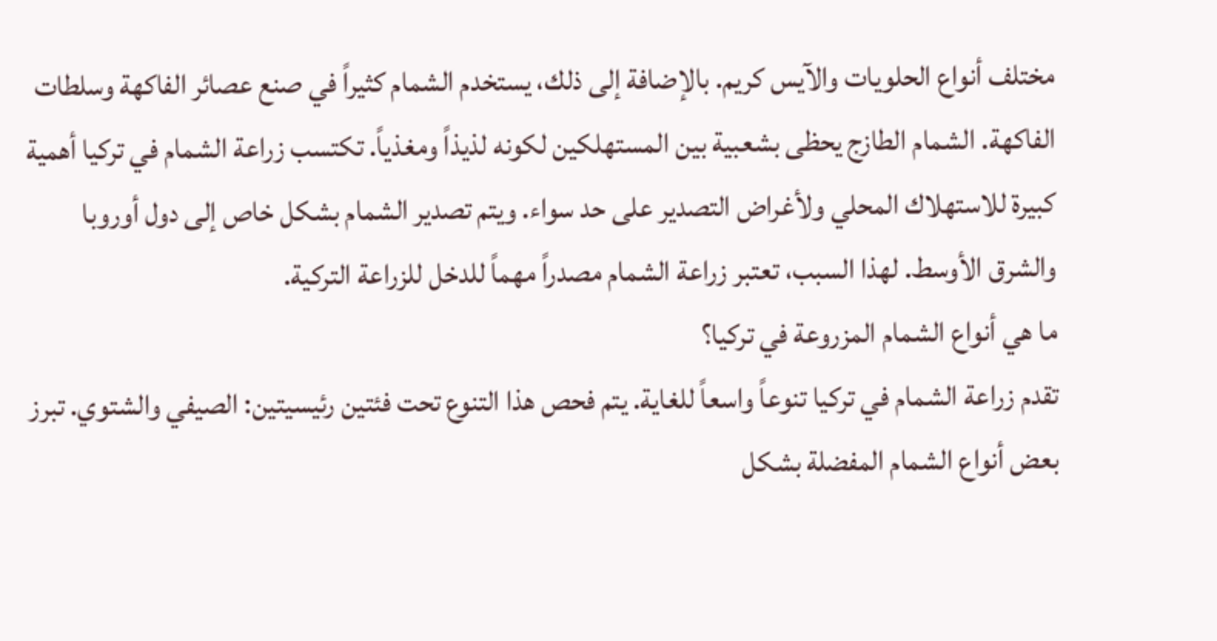مختلف أنواع الحلويات والآيس كريم. بالإضافة إلى ذلك، يستخدم الشمام كثيراً في صنع عصائر الفاكهة وسلطات الفاكهة. الشمام الطازج يحظى بشعبية بين المستهلكين لكونه لذيذاً ومغذياً. تكتسب زراعة الشمام في تركيا أهمية كبيرة للاستهلاك المحلي ولأغراض التصدير على حد سواء. ويتم تصدير الشمام بشكل خاص إلى دول أوروبا والشرق الأوسط. لهذا السبب، تعتبر زراعة الشمام مصدراً مهماً للدخل للزراعة التركية.
ما هي أنواع الشمام المزروعة في تركيا؟
تقدم زراعة الشمام في تركيا تنوعاً واسعاً للغاية. يتم فحص هذا التنوع تحت فئتين رئيسيتين: الصيفي والشتوي. تبرز بعض أنواع الشمام المفضلة بشكل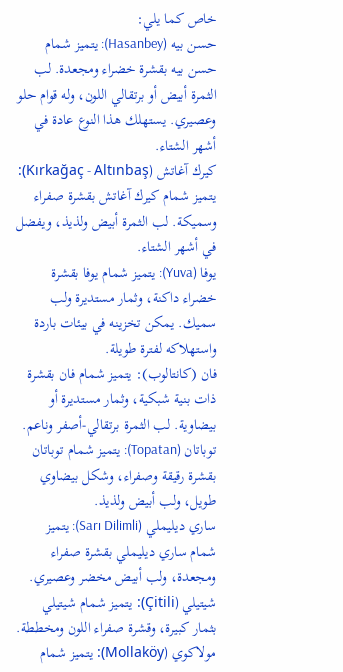خاص كما يلي:
حسن بيه (Hasanbey): يتميز شمام حسن بيه بقشرة خضراء ومجعدة. لب الثمرة أبيض أو برتقالي اللون، وله قوام حلو وعصيري. يستهلك هذا النوع عادة في أشهر الشتاء.
كيرك آغاتش (Kırkağaç - Altınbaş): يتميز شمام كيرك آغاتش بقشرة صفراء وسميكة. لب الثمرة أبيض ولذيذ، ويفضل في أشهر الشتاء.
يوفا (Yuva): يتميز شمام يوفا بقشرة خضراء داكنة، وثمار مستديرة ولب سميك. يمكن تخزينه في بيئات باردة واستهلاكه لفترة طويلة.
فان (كانتالوب): يتميز شمام فان بقشرة ذات بنية شبكية، وثمار مستديرة أو بيضاوية. لب الثمرة برتقالي-أصفر وناعم.
توباتان (Topatan): يتميز شمام توباتان بقشرة رقيقة وصفراء، وشكل بيضاوي طويل، ولب أبيض ولذيذ.
ساري ديليملي (Sarı Dilimli): يتميز شمام ساري ديليملي بقشرة صفراء ومجعدة، ولب أبيض مخضر وعصيري.
شيتيلي (Çitili): يتميز شمام شيتيلي بثمار كبيرة، وقشرة صفراء اللون ومخططة.
مولاكوي (Mollaköy): يتميز شمام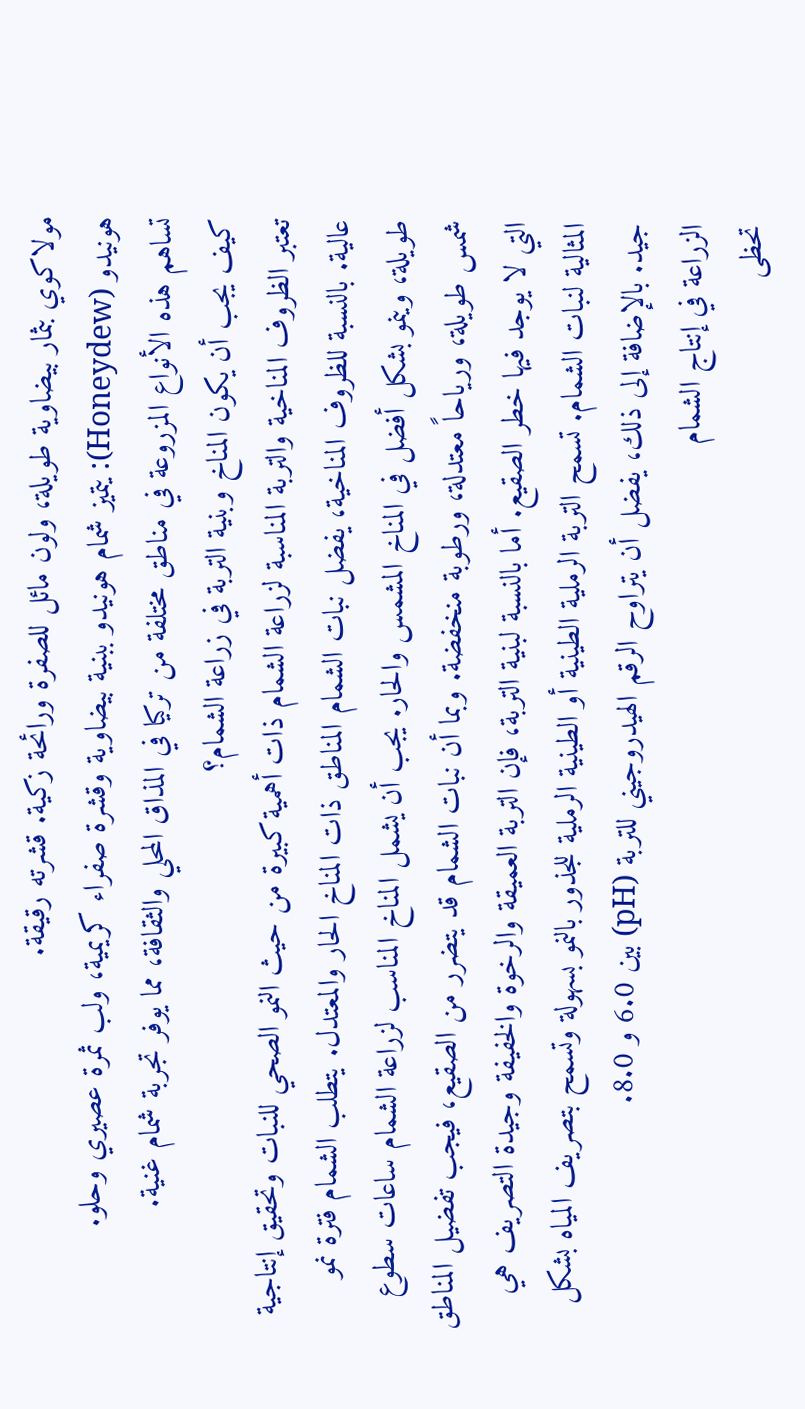مولاكوي بثمار بيضاوية طويلة، ولون مائل للصفرة ورائحة زكية. قشرته رقيقة.
هونيدو (Honeydew): يتميز شمام هونيدو ببنية بيضاوية وقشرة صفراء كريمية، ولب ثمرة عصيري وحلو.
تساهم هذه الأنواع المزروعة في مناطق مختلفة من تركيا في المذاق المحلي والثقافة، مما يوفر تجربة شمام غنية.
كيف يجب أن يكون المناخ وبنية التربة في زراعة الشمام؟
تعتبر الظروف المناخية والتربة المناسبة لزراعة الشمام ذات أهمية كبيرة من حيث النمو الصحي للنبات وتحقيق إنتاجية عالية. بالنسبة للظروف المناخية، يفضل نبات الشمام المناطق ذات المناخ الحار والمعتدل. يتطلب الشمام فترة نمو طويلة، وينمو بشكل أفضل في المناخ المشمس والحار. يجب أن يشمل المناخ المناسب لزراعة الشمام ساعات سطوع شمس طويلة، ورياحاً معتدلة، ورطوبة منخفضة. وبما أن نبات الشمام قد يتضرر من الصقيع، فيجب تفضيل المناطق التي لا يوجد فيها خطر الصقيع. أما بالنسبة لبنية التربة، فإن التربة العميقة والرخوة والخفيفة وجيدة التصريف هي المثالية لنبات الشمام. تسمح التربة الرملية الطينية أو الطينية الرملية للجذور بالنمو بسهولة وتسمح بتصريف المياه بشكل جيد. بالإضافة إلى ذلك، يفضل أن يتراوح الرقم الهيدروجيني للتربة (pH) بين 6.0 و 8.0.
الزراعة في إنتاج الشمام
تحظى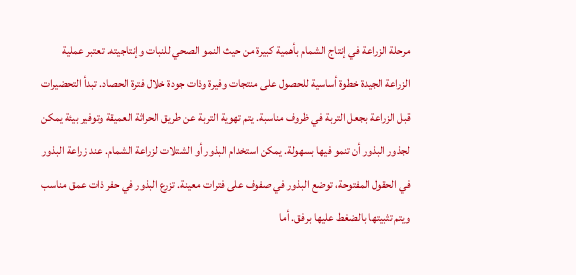مرحلة الزراعة في إنتاج الشمام بأهمية كبيرة من حيث النمو الصحي للنبات وإنتاجيته. تعتبر عملية الزراعة الجيدة خطوة أساسية للحصول على منتجات وفيرة وذات جودة خلال فترة الحصاد. تبدأ التحضيرات قبل الزراعة بجعل التربة في ظروف مناسبة. يتم تهوية التربة عن طريق الحراثة العميقة وتوفير بيئة يمكن لجذور البذور أن تنمو فيها بسهولة. يمكن استخدام البذور أو الشتلات لزراعة الشمام. عند زراعة البذور في الحقول المفتوحة، توضع البذور في صفوف على فترات معينة. تزرع البذور في حفر ذات عمق مناسب ويتم تثبيتها بالضغط عليها برفق. أما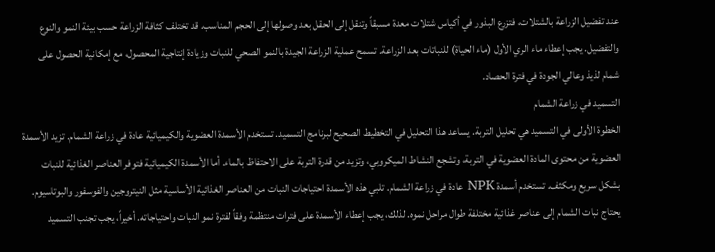عند تفضيل الزراعة بالشتلات، فتزرع البذور في أكياس شتلات معدة مسبقاً وتنقل إلى الحقل بعد وصولها إلى الحجم المناسب. قد تختلف كثافة الزراعة حسب بيئة النمو والنوع والتفضيل. يجب إعطاء ماء الري الأول (ماء الحياة) للنباتات بعد الزراعة. تسمح عملية الزراعة الجيدة بالنمو الصحي للنبات وزيادة إنتاجية المحصول، مع إمكانية الحصول على شمام لذيذ وعالي الجودة في فترة الحصاد.
التسميد في زراعة الشمام
الخطوة الأولى في التسميد هي تحليل التربة. يساعد هذا التحليل في التخطيط الصحيح لبرنامج التسميد. تستخدم الأسمدة العضوية والكيميائية عادة في زراعة الشمام. تزيد الأسمدة العضوية من محتوى المادة العضوية في التربة، وتشجع النشاط الميكروبي، وتزيد من قدرة التربة على الاحتفاظ بالماء. أما الأسمدة الكيميائية فتوفر العناصر الغذائية للنبات بشكل سريع ومكثف. تستخدم أسمدة NPK عادة في زراعة الشمام. تلبي هذه الأسمدة احتياجات النبات من العناصر الغذائية الأساسية مثل النيتروجين والفوسفور والبوتاسيوم. يحتاج نبات الشمام إلى عناصر غذائية مختلفة طوال مراحل نموه. لذلك، يجب إعطاء الأسمدة على فترات منتظمة وفقاً لفترة نمو النبات واحتياجاته. أخيراً، يجب تجنب التسميد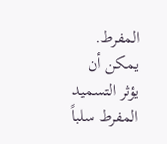المفرط. يمكن أن يؤثر التسميد المفرط سلباً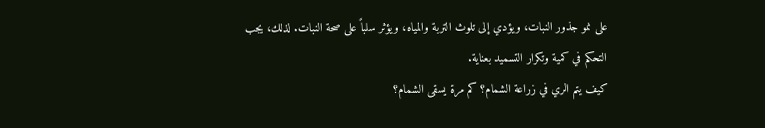على نمو جذور النبات، ويؤدي إلى تلوث التربة والمياه، ويؤثر سلباً على صحة النبات. لذلك، يجب التحكم في كمية وتكرار التسميد بعناية.
كيف يتم الري في زراعة الشمام؟ كم مرة يسقى الشمام؟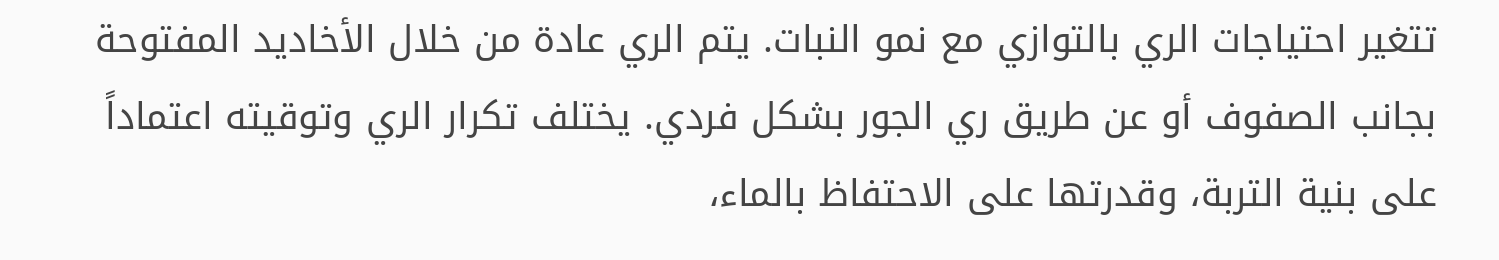تتغير احتياجات الري بالتوازي مع نمو النبات. يتم الري عادة من خلال الأخاديد المفتوحة بجانب الصفوف أو عن طريق ري الجور بشكل فردي. يختلف تكرار الري وتوقيته اعتماداً على بنية التربة، وقدرتها على الاحتفاظ بالماء،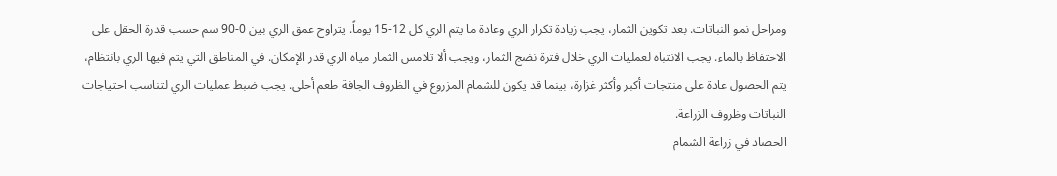ومراحل نمو النباتات. بعد تكوين الثمار، يجب زيادة تكرار الري وعادة ما يتم الري كل 12-15 يوماً. يتراوح عمق الري بين 0-90 سم حسب قدرة الحقل على الاحتفاظ بالماء. يجب الانتباه لعمليات الري خلال فترة نضج الثمار، ويجب ألا تلامس الثمار مياه الري قدر الإمكان. في المناطق التي يتم فيها الري بانتظام، يتم الحصول عادة على منتجات أكبر وأكثر غزارة، بينما قد يكون للشمام المزروع في الظروف الجافة طعم أحلى. يجب ضبط عمليات الري لتناسب احتياجات النباتات وظروف الزراعة.
الحصاد في زراعة الشمام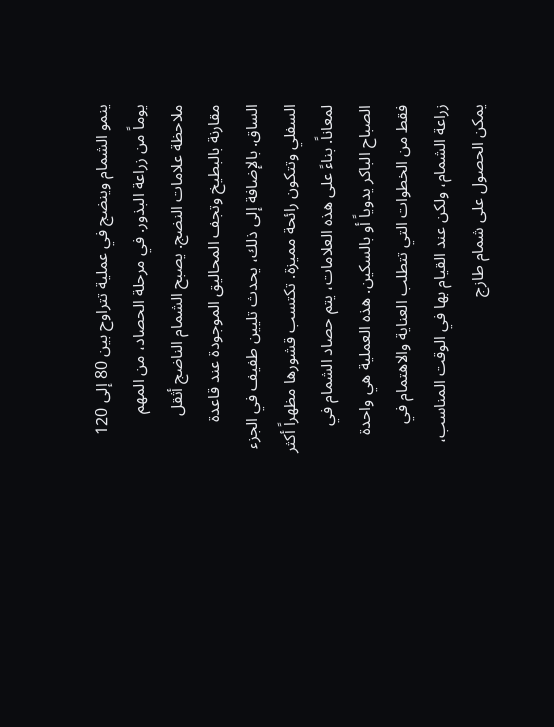ينمو الشمام وينضج في عملية تتراوح بين 80 إلى 120 يوماً من زراعة البذور. في مرحلة الحصاد، من المهم ملاحظة علامات النضج. يصبح الشمام الناضج أثقل مقارنة بالبطيخ وتجف المحاليق الموجودة عند قاعدة الساق. بالإضافة إلى ذلك، يحدث تليين طفيف في الجزء السفلي وتتكون رائحة مميزة. تكتسب قشورها مظهراً أكثر لمعاناً. بناءً على هذه العلامات، يتم حصاد الشمام في الصباح الباكر يدوياً أو بالسكين. هذه العملية هي واحدة فقط من الخطوات التي تتطلب العناية والاهتمام في زراعة الشمام، ولكن عند القيام بها في الوقت المناسب، يمكن الحصول على شمام طازج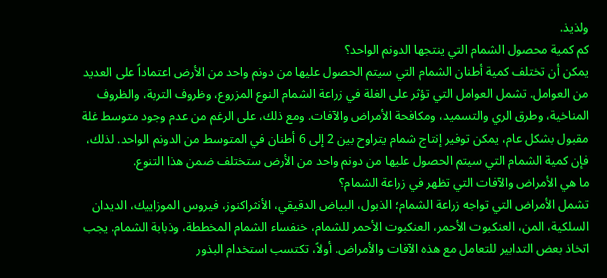ولذيذ.
كم كمية محصول الشمام التي ينتجها الدونم الواحد؟
يمكن أن تختلف كمية أطنان الشمام التي سيتم الحصول عليها من دونم واحد من الأرض اعتماداً على العديد من العوامل. تشمل العوامل التي تؤثر على الغلة في زراعة الشمام النوع المزروع، وظروف التربة، والظروف المناخية، وطرق الري والتسميد، ومكافحة الأمراض والآفات. ومع ذلك، على الرغم من عدم وجود متوسط غلة مقبول بشكل عام، يمكن توفير إنتاج شمام يتراوح بين 2 إلى 6 أطنان في المتوسط من الدونم الواحد. لذلك، فإن كمية الشمام التي سيتم الحصول عليها من دونم واحد من الأرض ستختلف ضمن هذا التنوع.
ما هي الأمراض والآفات التي تظهر في زراعة الشمام؟
تشمل الأمراض التي تواجه زراعة الشمام؛ الذبول، البياض الدقيقي، الأنثراكنوز، فيروس الموزاييك، الديدان السلكية، المن، العنكبوت الأحمر، العنكبوت الأحمر للشمام، خنفساء الشمام المخططة، وذبابة الشمام. يجب اتخاذ بعض التدابير للتعامل مع هذه الآفات والأمراض. أولاً، تكتسب استخدام البذور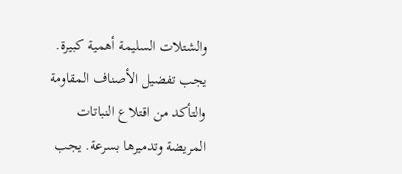والشتلات السليمة أهمية كبيرة. يجب تفضيل الأصناف المقاومة والتأكد من اقتلاع النباتات المريضة وتدميرها بسرعة. يجب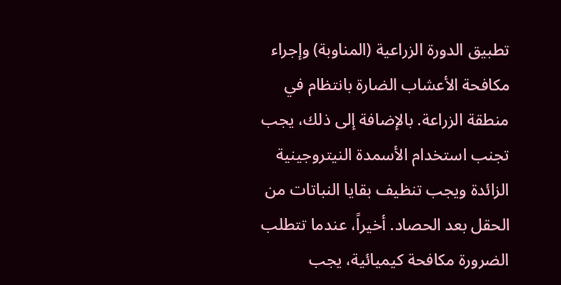تطبيق الدورة الزراعية (المناوبة) وإجراء مكافحة الأعشاب الضارة بانتظام في منطقة الزراعة. بالإضافة إلى ذلك، يجب تجنب استخدام الأسمدة النيتروجينية الزائدة ويجب تنظيف بقايا النباتات من الحقل بعد الحصاد. أخيراً، عندما تتطلب الضرورة مكافحة كيميائية، يجب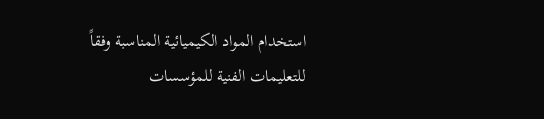استخدام المواد الكيميائية المناسبة وفقاً للتعليمات الفنية للمؤسسات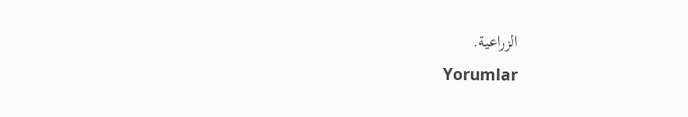الزراعية.
Yorumlar